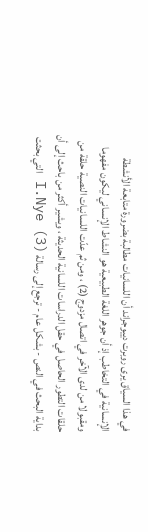في هذا السياق يرى روبرت دييوجراند أن اللسانيات مطالبة بضرورة متابعة الأنشطة الإنسانية في التخاطب إذ أن جوهر اللغة الطبيعية هو النشاط الإنساني ليكون مفهوما ومقبولا من لدى الآخر في اتصال مزدوج (2) ، ومن ثم عدّت اللسانيات النصية حلقة من حلقات التطور الحاصل في حقل الدراسات اللسانية الحديثة ، ويشير أكثر من باحث إلى أن بداية البحث في النص - بشكل عام - ترجع إلى رسالة I.Nye (3) التي بحثت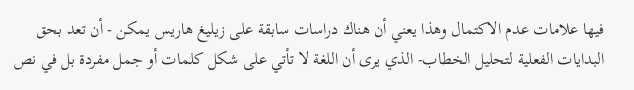فيها علامات عدم الاكتمال وهذا يعني أن هناك دراسات سابقة على زيليغ هاريس يمكن - أن تعد بحق البدايات الفعلية لتحليل الخطاب- الذي يرى أن اللغة لا تأتي على شكل كلمات أو جمل مفردة بل في نص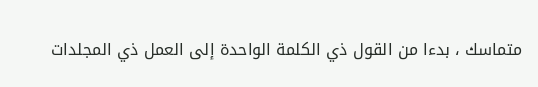متماسك ، بدءا من القول ذي الكلمة الواحدة إلى العمل ذي المجلدات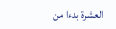العشرة بدءا من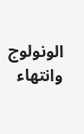الونولوج وانتهاء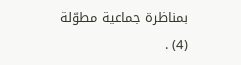بمناظرة جماعية مطوّلة (4) .